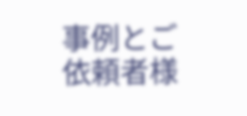事例とご依頼者様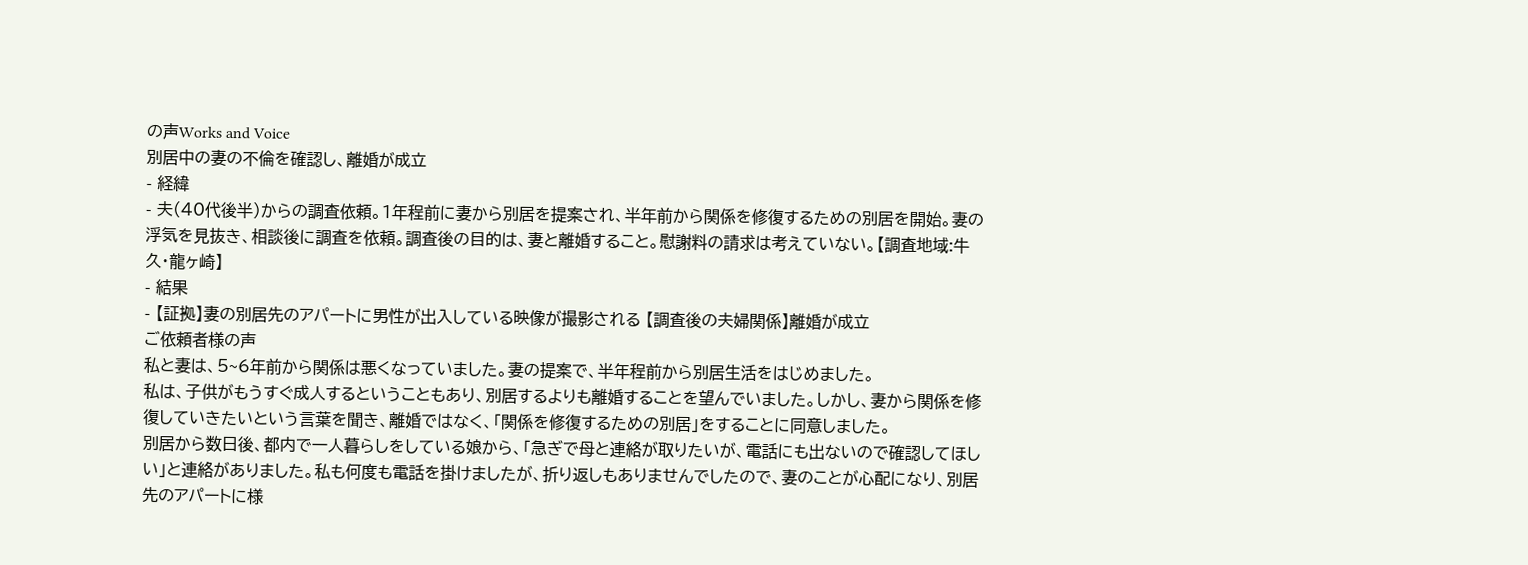の声Works and Voice
別居中の妻の不倫を確認し、離婚が成立
- 経緯
- 夫(40代後半)からの調査依頼。1年程前に妻から別居を提案され、半年前から関係を修復するための別居を開始。妻の浮気を見抜き、相談後に調査を依頼。調査後の目的は、妻と離婚すること。慰謝料の請求は考えていない。【調査地域:牛久・龍ヶ崎】
- 結果
- 【証拠】妻の別居先のアパートに男性が出入している映像が撮影される 【調査後の夫婦関係】離婚が成立
ご依頼者様の声
私と妻は、5~6年前から関係は悪くなっていました。妻の提案で、半年程前から別居生活をはじめました。
私は、子供がもうすぐ成人するということもあり、別居するよりも離婚することを望んでいました。しかし、妻から関係を修復していきたいという言葉を聞き、離婚ではなく、「関係を修復するための別居」をすることに同意しました。
別居から数日後、都内で一人暮らしをしている娘から、「急ぎで母と連絡が取りたいが、電話にも出ないので確認してほしい」と連絡がありました。私も何度も電話を掛けましたが、折り返しもありませんでしたので、妻のことが心配になり、別居先のアパートに様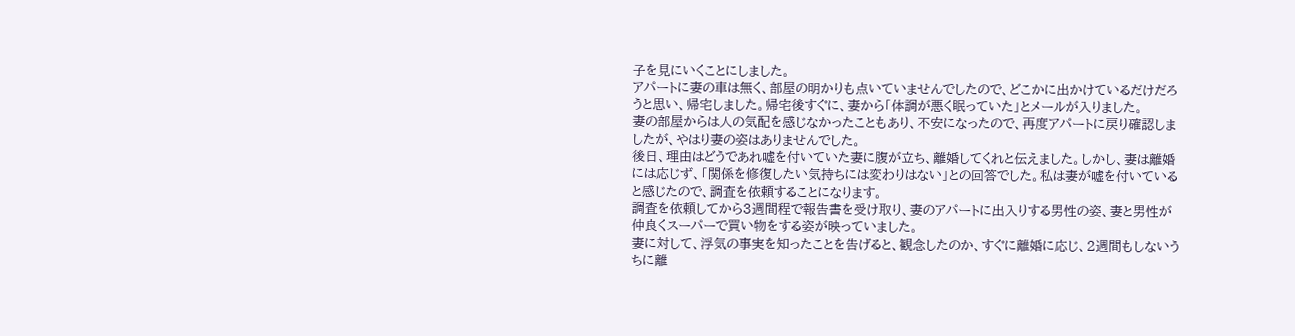子を見にいくことにしました。
アパートに妻の車は無く、部屋の明かりも点いていませんでしたので、どこかに出かけているだけだろうと思い、帰宅しました。帰宅後すぐに、妻から「体調が悪く眠っていた」とメールが入りました。
妻の部屋からは人の気配を感じなかったこともあり、不安になったので、再度アパートに戻り確認しましたが、やはり妻の姿はありませんでした。
後日、理由はどうであれ嘘を付いていた妻に腹が立ち、離婚してくれと伝えました。しかし、妻は離婚には応じず、「関係を修復したい気持ちには変わりはない」との回答でした。私は妻が嘘を付いていると感じたので、調査を依頼することになります。
調査を依頼してから3週間程で報告書を受け取り、妻のアパートに出入りする男性の姿、妻と男性が仲良くスーパーで買い物をする姿が映っていました。
妻に対して、浮気の事実を知ったことを告げると、観念したのか、すぐに離婚に応じ、2週間もしないうちに離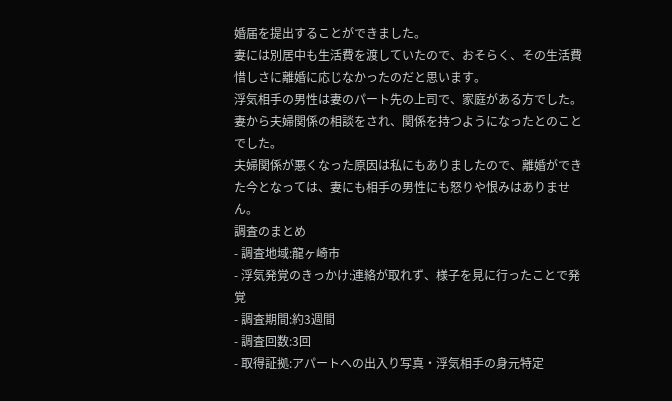婚届を提出することができました。
妻には別居中も生活費を渡していたので、おそらく、その生活費惜しさに離婚に応じなかったのだと思います。
浮気相手の男性は妻のパート先の上司で、家庭がある方でした。妻から夫婦関係の相談をされ、関係を持つようになったとのことでした。
夫婦関係が悪くなった原因は私にもありましたので、離婚ができた今となっては、妻にも相手の男性にも怒りや恨みはありません。
調査のまとめ
- 調査地域:龍ヶ崎市
- 浮気発覚のきっかけ:連絡が取れず、様子を見に行ったことで発覚
- 調査期間:約3週間
- 調査回数:3回
- 取得証拠:アパートへの出入り写真・浮気相手の身元特定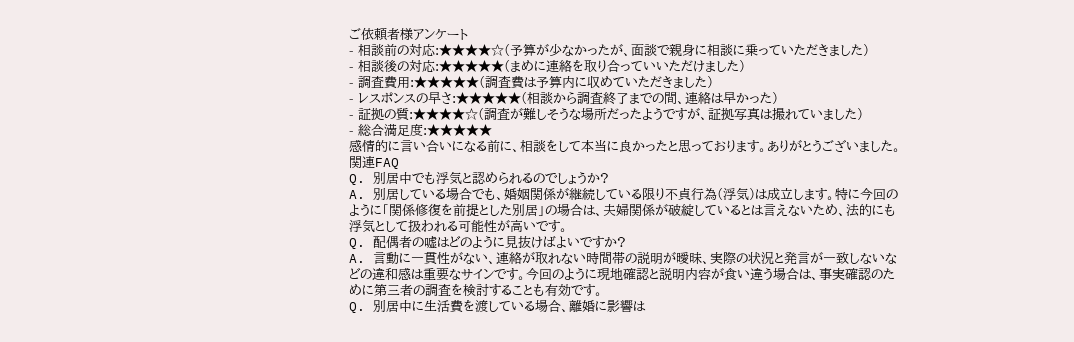ご依頼者様アンケート
- 相談前の対応:★★★★☆(予算が少なかったが、面談で親身に相談に乗っていただきました)
- 相談後の対応:★★★★★(まめに連絡を取り合っていいただけました)
- 調査費用:★★★★★(調査費は予算内に収めていただきました)
- レスポンスの早さ:★★★★★(相談から調査終了までの間、連絡は早かった)
- 証拠の質:★★★★☆(調査が難しそうな場所だったようですが、証拠写真は撮れていました)
- 総合満足度:★★★★★
感情的に言い合いになる前に、相談をして本当に良かったと思っております。ありがとうございました。
関連FAQ
Q. 別居中でも浮気と認められるのでしょうか?
A. 別居している場合でも、婚姻関係が継続している限り不貞行為(浮気)は成立します。特に今回のように「関係修復を前提とした別居」の場合は、夫婦関係が破綻しているとは言えないため、法的にも浮気として扱われる可能性が高いです。
Q. 配偶者の嘘はどのように見抜けばよいですか?
A. 言動に一貫性がない、連絡が取れない時間帯の説明が曖昧、実際の状況と発言が一致しないなどの違和感は重要なサインです。今回のように現地確認と説明内容が食い違う場合は、事実確認のために第三者の調査を検討することも有効です。
Q. 別居中に生活費を渡している場合、離婚に影響は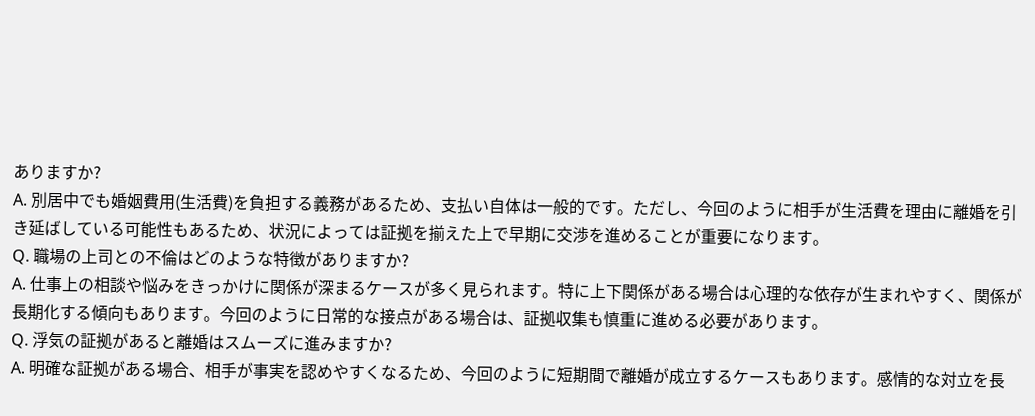ありますか?
A. 別居中でも婚姻費用(生活費)を負担する義務があるため、支払い自体は一般的です。ただし、今回のように相手が生活費を理由に離婚を引き延ばしている可能性もあるため、状況によっては証拠を揃えた上で早期に交渉を進めることが重要になります。
Q. 職場の上司との不倫はどのような特徴がありますか?
A. 仕事上の相談や悩みをきっかけに関係が深まるケースが多く見られます。特に上下関係がある場合は心理的な依存が生まれやすく、関係が長期化する傾向もあります。今回のように日常的な接点がある場合は、証拠収集も慎重に進める必要があります。
Q. 浮気の証拠があると離婚はスムーズに進みますか?
A. 明確な証拠がある場合、相手が事実を認めやすくなるため、今回のように短期間で離婚が成立するケースもあります。感情的な対立を長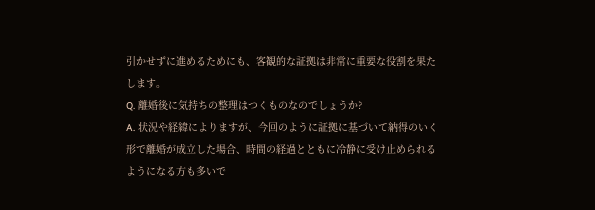引かせずに進めるためにも、客観的な証拠は非常に重要な役割を果たします。
Q. 離婚後に気持ちの整理はつくものなのでしょうか?
A. 状況や経緯によりますが、今回のように証拠に基づいて納得のいく形で離婚が成立した場合、時間の経過とともに冷静に受け止められるようになる方も多いで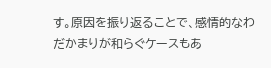す。原因を振り返ることで、感情的なわだかまりが和らぐケースもあ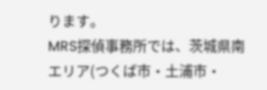ります。
MRS探偵事務所では、茨城県南エリア(つくば市・土浦市・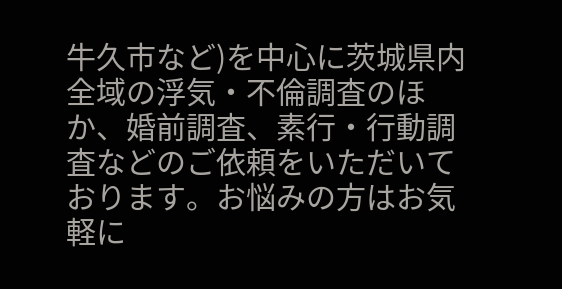牛久市など)を中心に茨城県内全域の浮気・不倫調査のほか、婚前調査、素行・行動調査などのご依頼をいただいております。お悩みの方はお気軽に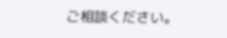ご相談ください。